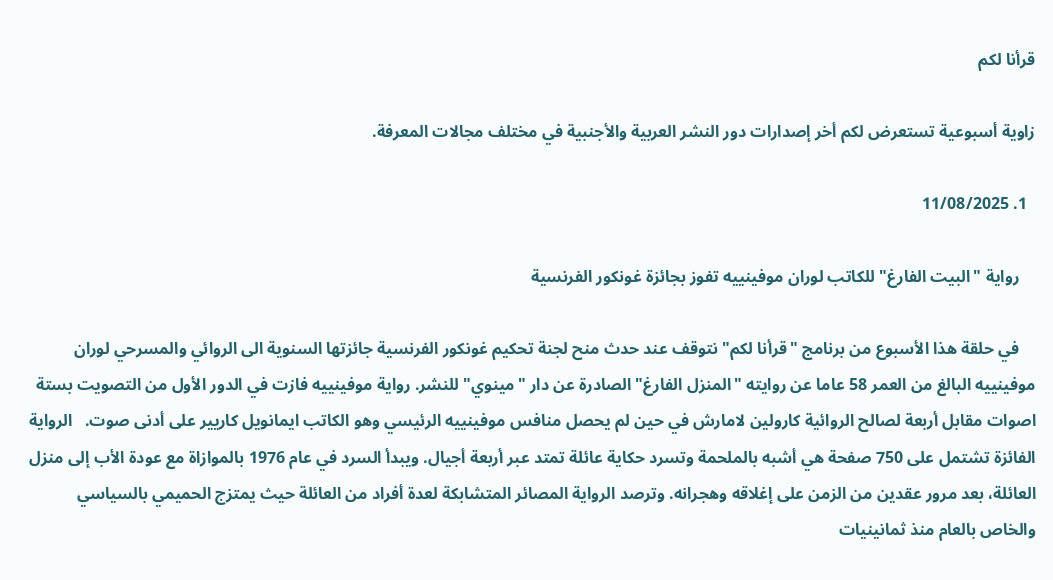قرأنا لكم

زاوية أسبوعية تستعرض لكم أخر إصدارات دور النشر العربية والأجنبية في مختلف مجالات المعرفة.

  1. 11/08/2025

    رواية "البيت الفارغ" للكاتب لوران موفينييه تفوز بجائزة غونكور الفرنسية

    في حلقة هذا الأسبوع من برنامج "قرأنا لكم" نتوقف عند حدث منح لجنة تحكيم غونكور الفرنسية جائزتها السنوية الى الروائي والمسرحي لوران موفينييه البالغ من العمر 58 عاما عن روايته "المنزل الفارغ" الصادرة عن دار "مينوي" للنشر. رواية موفينييه فازت في الدور الأول من التصويت بستة اصوات مقابل أربعة لصالح الروائية كارولين لامارش في حين لم يحصل منافس موفينييه الرئيسي وهو الكاتب ايمانويل كاريير على أدنى صوت.   الرواية الفائزة تشتمل على 750 صفحة هي أشبه بالملحمة وتسرد حكاية عائلة تمتد عبر أربعة أجيال. ويبدأ السرد في عام 1976 بالموازاة مع عودة الأب إلى منزل العائلة، بعد مرور عقدين من الزمن على إغلاقه وهجرانه. وترصد الرواية المصائر المتشابكة لعدة أفراد من العائلة حيث يمتزج الحميمي بالسياسي والخاص بالعام منذ ثمانينيات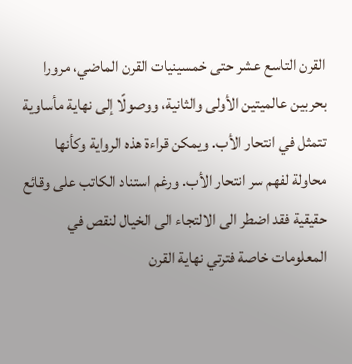القرن التاسع عشر حتى خمسينيات القرن الماضي، مرورا بحربين عالميتين الأولى والثانية، ووصولًا إلى نهاية مأساوية تتمثل في انتحار الأب. ويمكن قراءة هذه الرواية وكأنها محاولة لفهم سر انتحار الأب. ورغم استناد الكاتب على وقائع حقيقية فقد اضطر الى الالتجاء الى الخيال لنقص في المعلومات خاصة فترتي نهاية القرن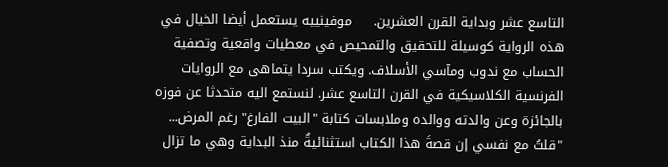التاسع عشر وبداية القرن العشرين.     موفينييه يستعمل أيضا الخيال في هذه الرواية كوسيلة للتحقيق والتمحيص في معطيات واقعية وتصفية الحساب مع ندوب ومآسي الأسلاف. ويكتب سردا يتماهى مع الروايات الفرنسية الكلاسيكية في القرن التاسع عشر. لنستمع اليه متحدثا عن فوزه بالجائزة وعن والدته ووالده وملابسات كتابة "البيت الفارغ" رغم المرض... "قلتُ مع نفسي إن قصةَ هذا الكتاب استثنائيةٌ منذ البداية وهي ما تزال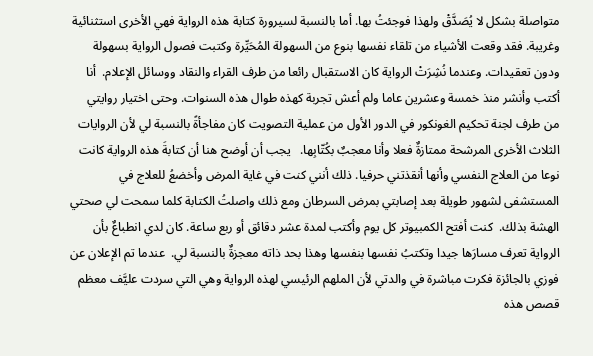متواصلة بشكل لا يُصَدَّقْ ولهذا فوجئتُ بها. أما بالنسبة لسيرورة كتابة هذه الرواية فهي الأخرى استثنائية وغريبة. فقد وقعت الأشياء من تلقاء نفسها بنوع من السهولة المُحَيِّرة وكتبت فصول الرواية بسهولة ودون تعقيدات. وعندما نُشِرَتْ الرواية كان الاستقبال رائعا من طرف القراء والنقاد ووسائل الإعلام.  أنا أكتب وأنشر منذ خمسة وعشرين عاما ولم أعش تجربة كهذه طوال هذه السنوات. وحتى اختيار روايتي من طرف لجنة تحكيم الغونكور في الدور الأول من عملية التصويت كان مفاجأةً بالنسبة لي لأن الروايات الثلاث الأخرى المرشحة ممتازةٌ فعلا وأنا معجبٌ بكُتّابِها.   يجب أن أوضح هنا أن كتابةَ هذه الرواية كانت نوعا من العلاج النفسي وأنها أنقذتني حرفيا. ذلك أنني كنت في غاية المرض وأخضعُ للعلاج في المستشفى لشهور طويلة بعد إصابتي بمرض السرطان ومع ذلك واصلتُ الكتابة كلما سمحت لي صحتي الهشة بذلك.  كنت أفتح الكمبيوتر كل يوم وأكتب لمدة عشر دقائق أو ربع ساعة. كان لدي انطباعٌ بأن الرواية تعرف مسارَها جيدا وتكتبُ نفسها بنفسها وهذا بحد ذاته معجزةٌ بالنسبة لي.  عندما تم الإعلان عن فوزي بالجائزة فكرت مباشرة في والدتي لأن الملهم الرئيسي لهذه الرواية وهي التي سردت عليَّف معظم قصص هذه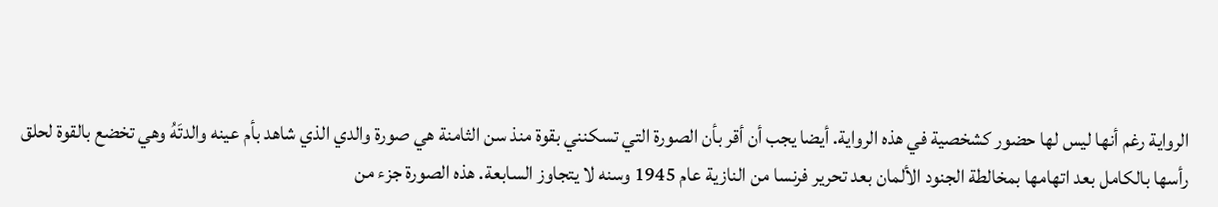الرواية رغم أنها ليس لها حضور كشخصية في هذه الرواية. أيضا يجب أن أقر بأن الصورة التي تسكنني بقوة منذ سن الثامنة هي صورة والدي الذي شاهد بأم عينه والدتَهُ وهي تخضع بالقوة لحلق رأسها بالكامل بعد اتهامها بمخالطة الجنود الألمان بعد تحرير فرنسا من النازية عام 1945 وسنه لا يتجاوز السابعة. هذه الصورة جزء من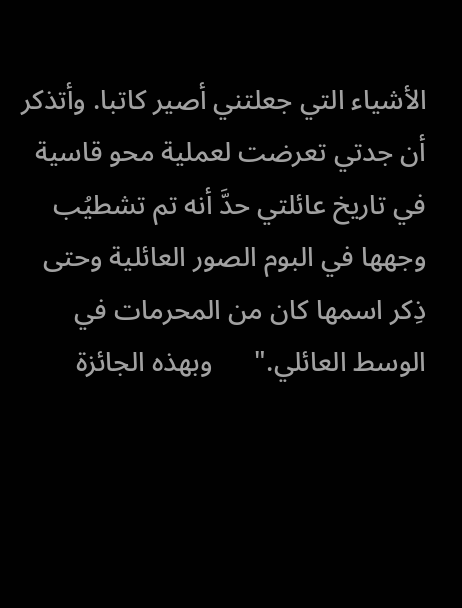الأشياء التي جعلتني أصير كاتبا. وأتذكر أن جدتي تعرضت لعملية محو قاسية في تاريخ عائلتي حدَّ أنه تم تشطيُب وجهها في البوم الصور العائلية وحتى ذِكر اسمها كان من المحرمات في الوسط العائلي."      وبهذه الجائزة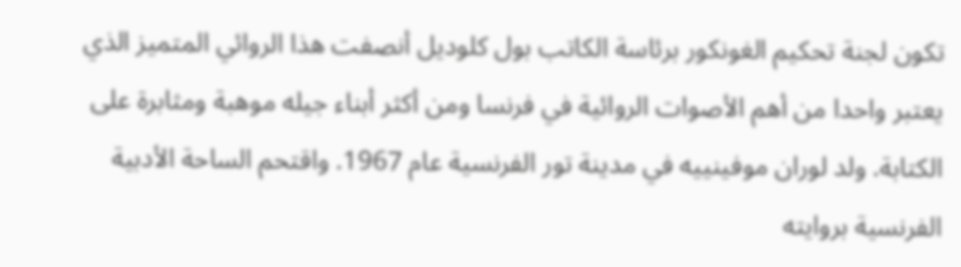تكون لجنة تحكيم الغونكور برئاسة الكاتب بول كلوديل أنصفت هذا الروائي المتميز الذي يعتبر واحدا من أهم الأصوات الروائية في فرنسا ومن أكثر أبناء جيله موهبة ومثابرة على الكتابة. ولد لوران موفينييه في مدينة تور الفرنسية عام 1967. واقتحم الساحة الأدبية الفرنسية بروايته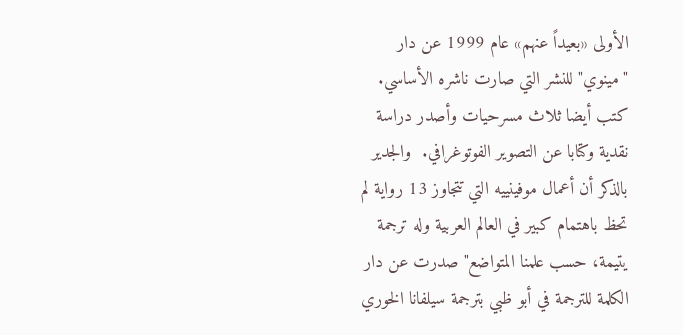الأولى «بعيداً عنهم» عام 1999 عن دار "مينوي" للنشر التي صارت ناشره الأساسي. كتب أيضا ثلاث مسرحيات وأصدر دراسة نقدية وكتابا عن التصوير الفوتوغرافي.  والجدير بالذكر أن أعمال موفينييه التي تتجاوز 13 رواية لم تحظ باهتمام كبير في العالم العربية وله ترجمة يتيمة، حسب علمنا المتواضع" صدرت عن دار الكلمة للترجمة في أبو ظبي بترجمة سيلفانا الخوري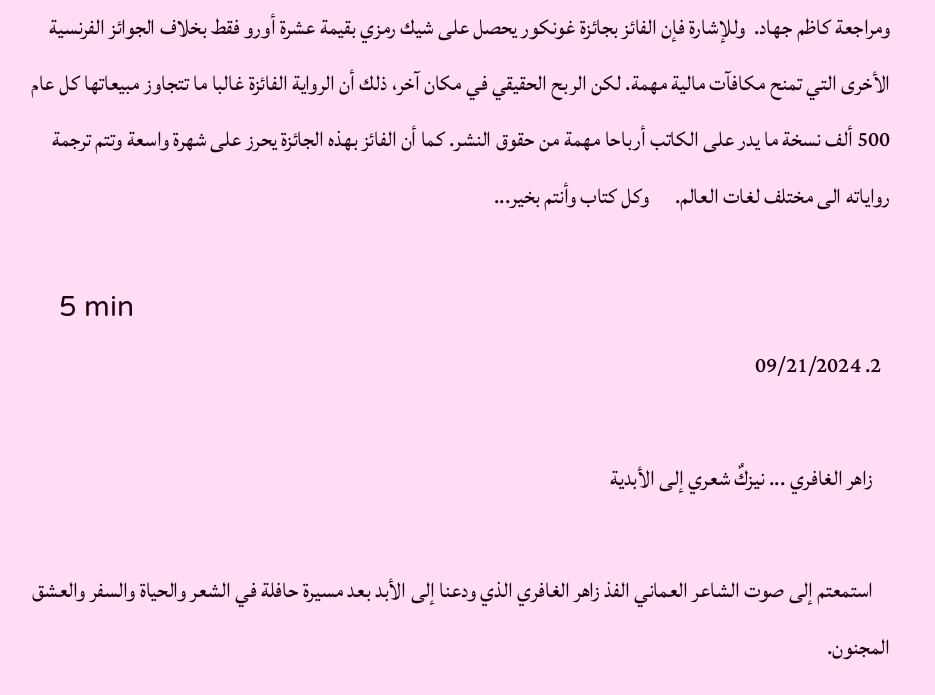ومراجعة كاظم جهاد.  وللإشارة فإن الفائز بجائزة غونكور يحصل على شيك رمزي بقيمة عشرة أورو فقط بخلاف الجوائز الفرنسية الأخرى التي تمنح مكافآت مالية مهمة. لكن الربح الحقيقي في مكان آخر، ذلك أن الرواية الفائزة غالبا ما تتجاوز مبيعاتها كل عام 500 ألف نسخة ما يدر على الكاتب أرباحا مهمة من حقوق النشر. كما أن الفائز بهذه الجائزة يحرز على شهرة واسعة وتتم ترجمة رواياته الى مختلف لغات العالم.      وكل كتاب وأنتم بخير...

    5 min
  2. 09/21/2024

    زاهر الغافري ... نيزكٌ شعري إلى الأبدية

    استمعتم إلى صوت الشاعر العماني الفذ زاهر الغافري الذي ودعنا إلى الأبد بعد مسيرة حافلة في الشعر والحياة والسفر والعشق المجنون.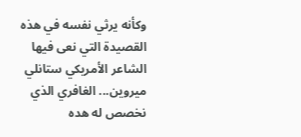وكأنه يرثي نفسه في هذه القصيدة التي نعى فيها الشاعر الأمريكي ستانلي ميروين... الغافري الذي نخصص له هده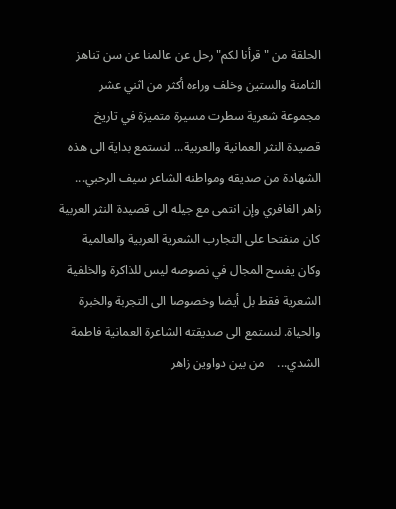الحلقة من "قرأنا لكم" رحل عن عالمنا عن سن تناهز الثامنة والستين وخلف وراءه أكثر من اثني عشر مجموعة شعرية سطرت مسيرة متميزة في تاريخ قصيدة النثر العمانية والعربية... لنستمع بداية الى هذه الشهادة من صديقه ومواطنه الشاعر سيف الرحبي... زاهر الغافري وإن انتمى مع جيله الى قصيدة النثر العربية كان منفتحا على التجارب الشعرية العربية والعالمية وكان يفسح المجال في نصوصه ليس للذاكرة والخلفية الشعرية فقط بل أيضا وخصوصا الى التجربة والخبرة والحياة. لنستمع الى صديقته الشاعرة العمانية فاطمة الشدي...    من بين دواوين زاهر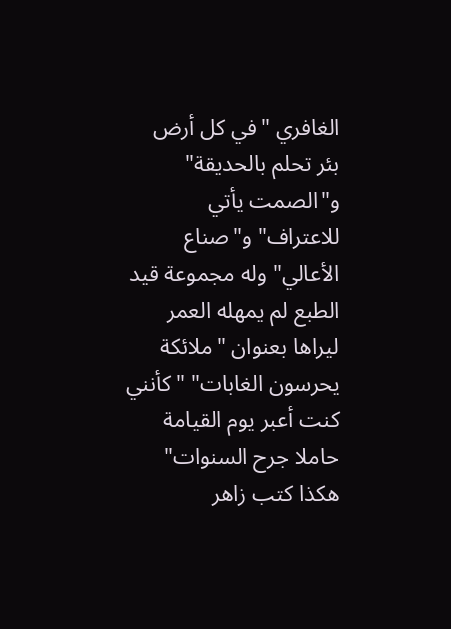الغافري "في كل أرض بئر تحلم بالحديقة" و"الصمت يأتي للاعتراف" و"صناع الأعالي" وله مجموعة قيد الطبع لم يمهله العمر ليراها بعنوان "ملائكة يحرسون الغابات" "كأنني كنت أعبر يوم القيامة حاملا جرح السنوات" هكذا كتب زاهر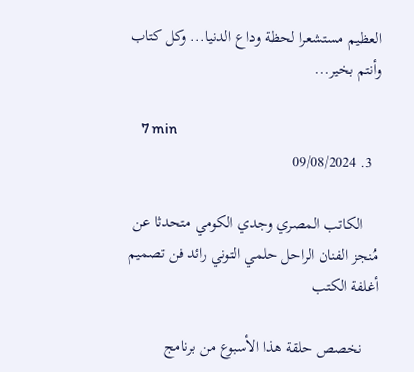العظيم مستشعرا لحظة وداع الدنيا... وكل كتاب وأنتم بخير...

    7 min
  3. 09/08/2024

    الكاتب المصري وجدي الكومي متحدثا عن مُنجز الفنان الراحل حلمي التوني رائد فن تصميم أغلفة الكتب

    نخصص حلقة هذا الأسبوع من برنامج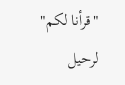"قرأنا لكم" لرحيل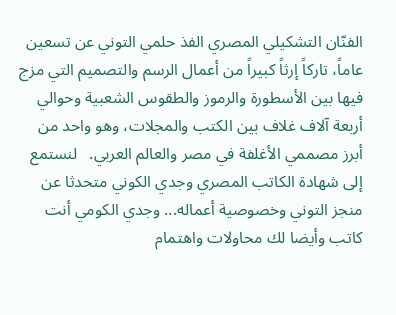الفنّان التشكيلي المصري الفذ حلمي التوني عن تسعين عاماً، تاركاً إرثاً كبيراً من أعمال الرسم والتصميم التي مزج فيها بين الأسطورة والرموز والطقوس الشعبية وحوالي أربعة آلاف غلاف بين الكتب والمجلات، وهو واحد من أبرز مصممي الأغلفة في مصر والعالم العربي.   لنستمع إلى شهادة الكاتب المصري وجدي الكوني متحدثا عن منجز التوني وخصوصية أعماله... وجدي الكومي أنت كاتب وأيضا لك محاولات واهتمام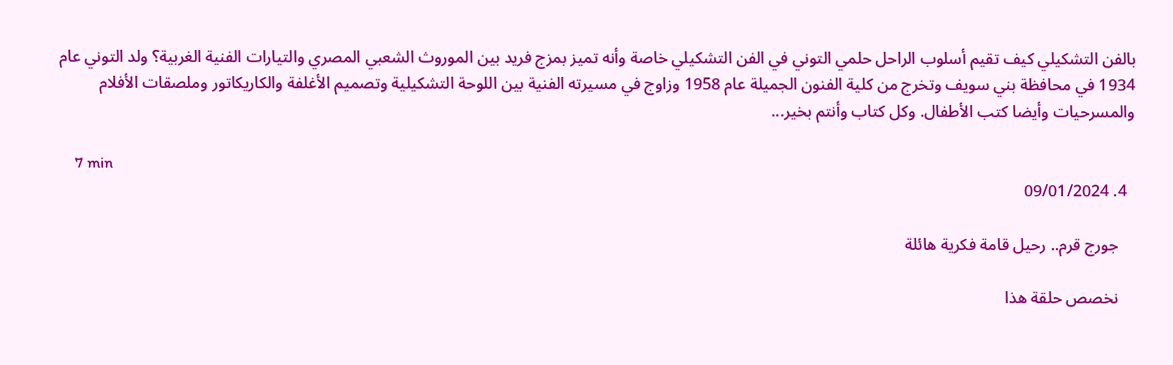بالفن التشكيلي كيف تقيم أسلوب الراحل حلمي التوني في الفن التشكيلي خاصة وأنه تميز بمزج فريد بين الموروث الشعبي المصري والتيارات الفنية الغربية؟ ولد التوني عام 1934 في محافظة بني سويف وتخرج من كلية الفنون الجميلة عام 1958 وزاوج في مسيرته الفنية بين اللوحة التشكيلية وتصميم الأغلفة والكاريكاتور وملصقات الأفلام والمسرحيات وأيضا كتب الأطفال. وكل كتاب وأنتم بخير...

    7 min
  4. 09/01/2024

    جورج قرم.. رحيل قامة فكرية هائلة

    نخصص حلقة هذا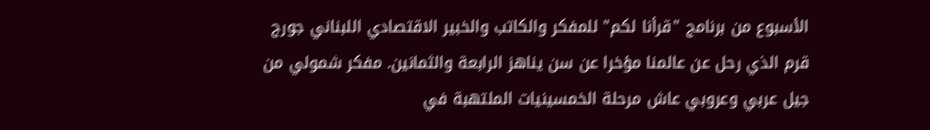الأسبوع من برنامج "قرأنا لكم" للمفكر والكاتب والخبير الاقتصادي اللبناني جورج قرم الذي رحل عن عالمنا مؤخرا عن سن يناهز الرابعة والثمانين. مفكر شمولي من جيل عربي وعروبي عاش مرحلة الخمسينيات الملتهبة في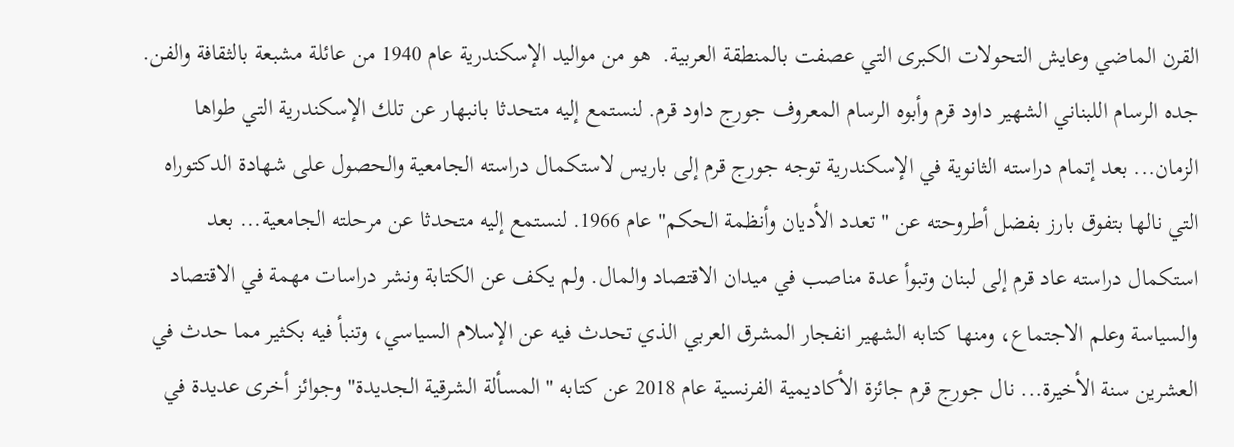القرن الماضي وعايش التحولات الكبرى التي عصفت بالمنطقة العربية.  هو من مواليد الإسكندرية عام 1940 من عائلة مشبعة بالثقافة والفن. جده الرسام اللبناني الشهير داود قرم وأبوه الرسام المعروف جورج داود قرم. لنستمع إليه متحدثا بانبهار عن تلك الإسكندرية التي طواها الزمان... بعد إتمام دراسته الثانوية في الإسكندرية توجه جورج قرم إلى باريس لاستكمال دراسته الجامعية والحصول على شهادة الدكتوراه التي نالها بتفوق بارز بفضل أطروحته عن "تعدد الأديان وأنظمة الحكم" عام 1966. لنستمع إليه متحدثا عن مرحلته الجامعية... بعد استكمال دراسته عاد قرم إلى لبنان وتبوأ عدة مناصب في ميدان الاقتصاد والمال. ولم يكف عن الكتابة ونشر دراسات مهمة في الاقتصاد والسياسة وعلم الاجتماع، ومنها كتابه الشهير انفجار المشرق العربي الذي تحدث فيه عن الإسلام السياسي، وتنبأ فيه بكثير مما حدث في العشرين سنة الأخيرة... نال جورج قرم جائزة الأكاديمية الفرنسية عام 2018 عن كتابه "المسألة الشرقية الجديدة" وجوائز أخرى عديدة في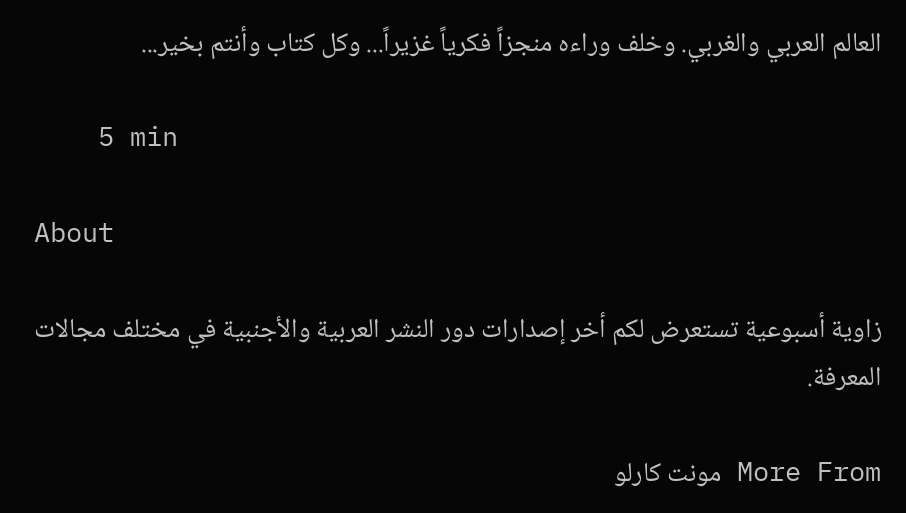العالم العربي والغربي. وخلف وراءه منجزاً فكرياً غزيراً... وكل كتاب وأنتم بخير...

    5 min

About

زاوية أسبوعية تستعرض لكم أخر إصدارات دور النشر العربية والأجنبية في مختلف مجالات المعرفة.

More From مونت كارلو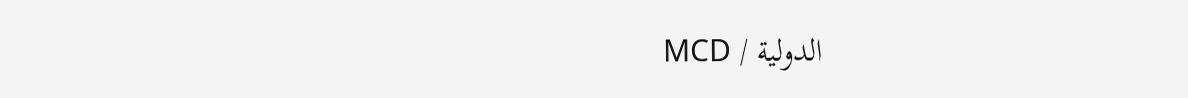الدولية / MCD